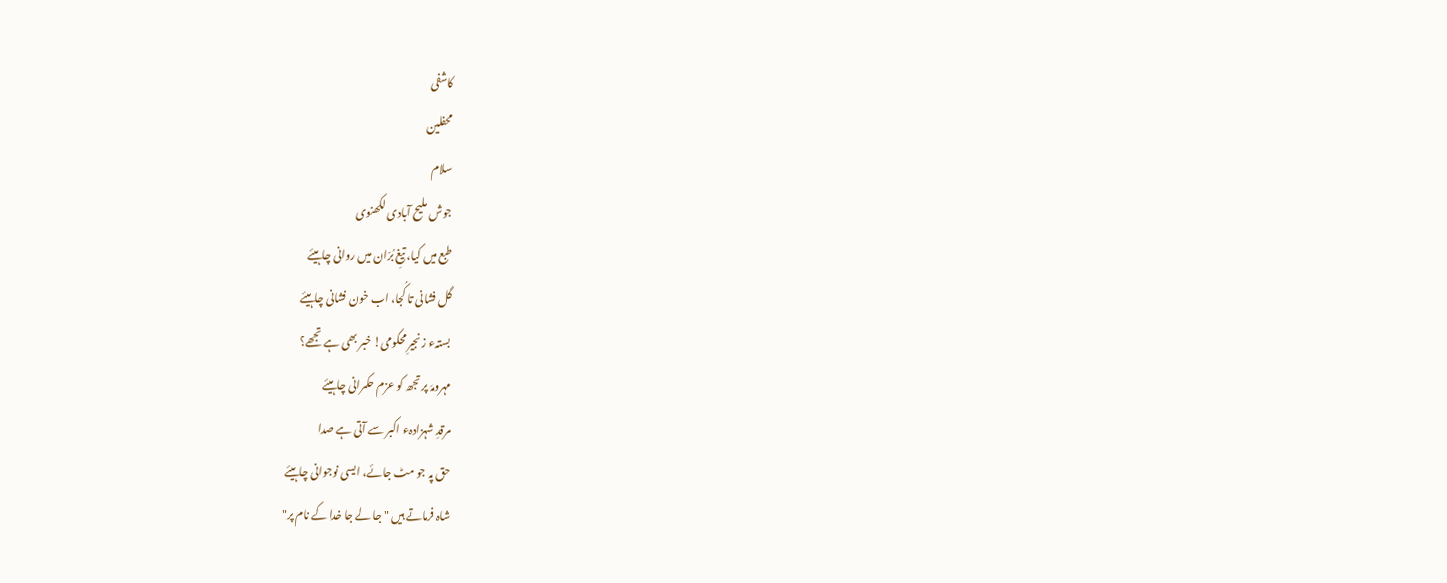کاشفی
محفلین
سلام
جوش ملیح آبادی لکھنوی
طبع میں کیا، تیغِ بُرّان میں روانی چاہیئے
گل فشانی تا کُجا، اب خون فشانی چاہیئے
بستہء زنجیرِ محکومی! خبر بھی ہے تجھے؟
مہرومہَ پر تجھ کو عزم حکمرانی چاہیئے
مرقدِ شہزادہء اکبر سے آتی ہے صدا
حق پہ جو مٹ جائے، ایسی نوجوانی چاہیئے
شاہ فرماتے ہیں "جا لے جا خدا کے نام پر"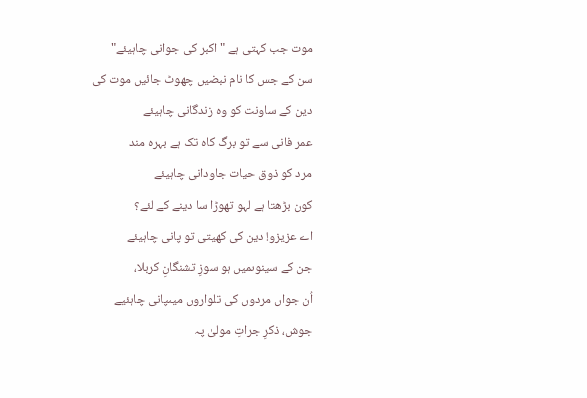موت جب کہتی ہے "اکبر کی جوانی چاہیئے"
سن کے جس کا نام نبضیں چھوٹ جائیں موت کی
دین کے ساونت کو وہ زندگانی چاہیئے
عمر فانی سے تو برگ کاہ تک ہے بہرہ مند
مرد کو ذوق حیات جاودانی چاہیئے
کون بڑھتا ہے لہو تھوڑا سا دینے کے لئے؟
اے عزیزو! دین کی کھیتی تو پانی چاہیئے
جن کے سینوںمیں ہو سوزِ تشنگانِ کربلا،
اُن جواں مردوں کی تلواروں میںپانی چاہئیے
جوش، ذکرِ جراتِ مولیٰ پہ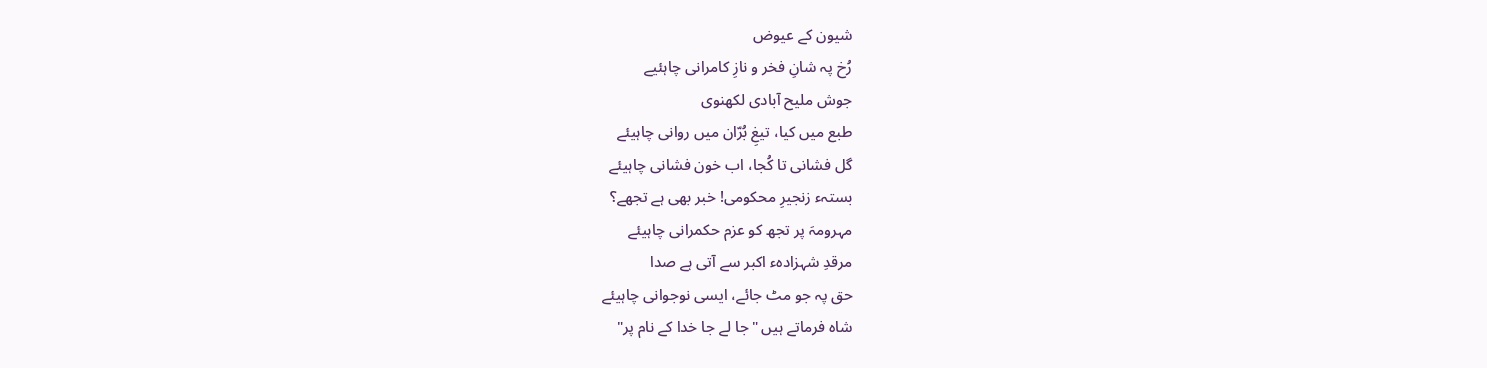شیون کے عیوض
رُخ پہ شانِ فخر و نازِ کامرانی چاہئیے
جوش ملیح آبادی لکھنوی
طبع میں کیا، تیغِ بُرّان میں روانی چاہیئے
گل فشانی تا کُجا، اب خون فشانی چاہیئے
بستہء زنجیرِ محکومی! خبر بھی ہے تجھے؟
مہرومہَ پر تجھ کو عزم حکمرانی چاہیئے
مرقدِ شہزادہء اکبر سے آتی ہے صدا
حق پہ جو مٹ جائے، ایسی نوجوانی چاہیئے
شاہ فرماتے ہیں "جا لے جا خدا کے نام پر"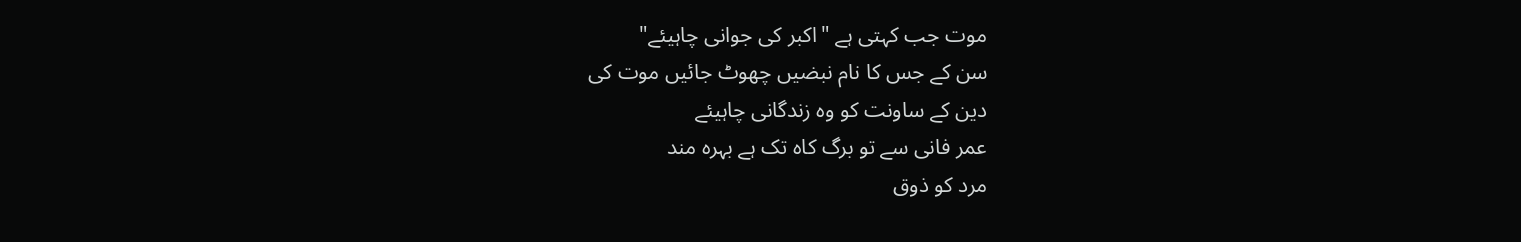موت جب کہتی ہے "اکبر کی جوانی چاہیئے"
سن کے جس کا نام نبضیں چھوٹ جائیں موت کی
دین کے ساونت کو وہ زندگانی چاہیئے
عمر فانی سے تو برگ کاہ تک ہے بہرہ مند
مرد کو ذوق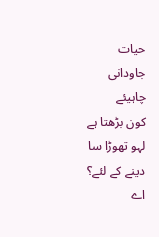حیات جاودانی چاہیئے
کون بڑھتا ہے لہو تھوڑا سا دینے کے لئے؟
اے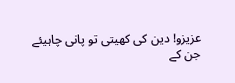عزیزو! دین کی کھیتی تو پانی چاہیئے
جن کے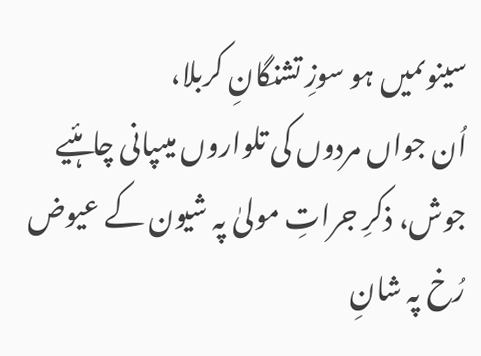سینوںمیں ہو سوزِ تشنگانِ کربلا،
اُن جواں مردوں کی تلواروں میںپانی چاہئیے
جوش، ذکرِ جراتِ مولیٰ پہ شیون کے عیوض
رُخ پہ شانِ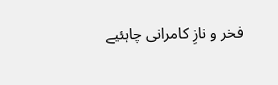فخر و نازِ کامرانی چاہئیے